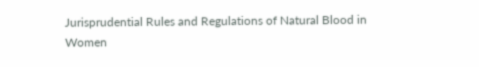Jurisprudential Rules and Regulations of Natural Blood in Women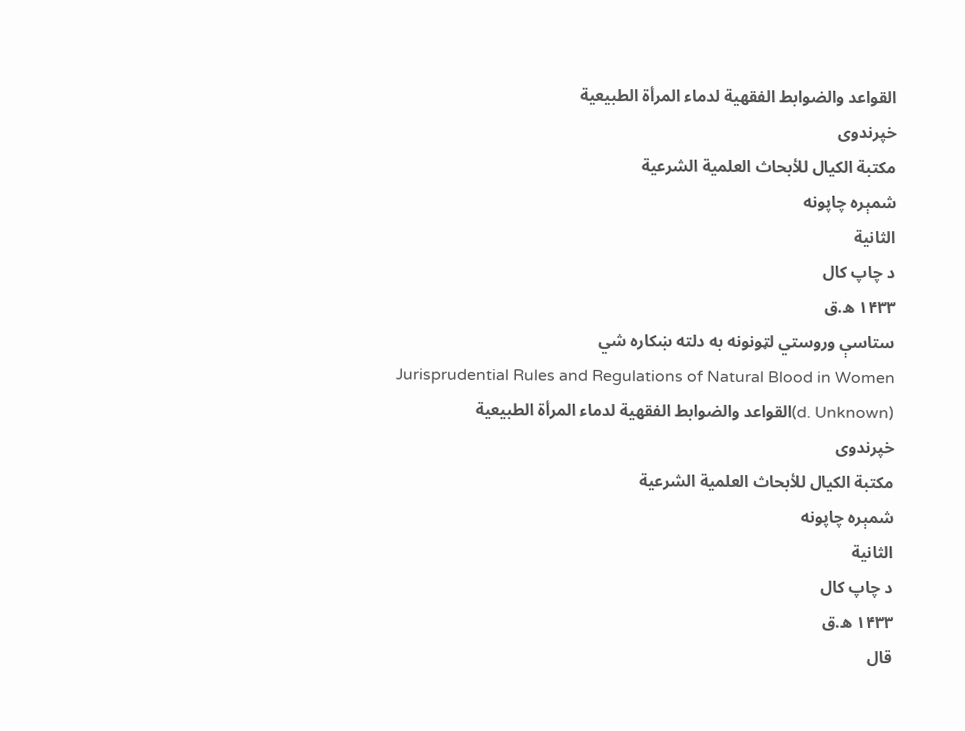القواعد والضوابط الفقهية لدماء المرأة الطبيعية
خپرندوی
مكتبة الكيال للأبحاث العلمية الشرعية
شمېره چاپونه
الثانية
د چاپ کال
۱۴۳۳ ه.ق
ستاسې وروستي لټونونه به دلته ښکاره شي
Jurisprudential Rules and Regulations of Natural Blood in Women
(d. Unknown)القواعد والضوابط الفقهية لدماء المرأة الطبيعية
خپرندوی
مكتبة الكيال للأبحاث العلمية الشرعية
شمېره چاپونه
الثانية
د چاپ کال
۱۴۳۳ ه.ق
قال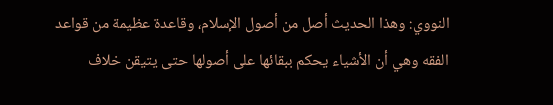النووي: وهذا الحديث أصل من أصول الإسلام، وقاعدة عظيمة من قواعد الفقه وهي أن الأشياء يحكم ببقائها على أصولها حتى يتيقن خلاف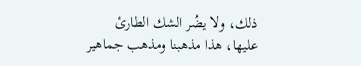ذلك، ولا يضُر الشك الطارئ عليها، هذا مذهبنا ومذهب جماهير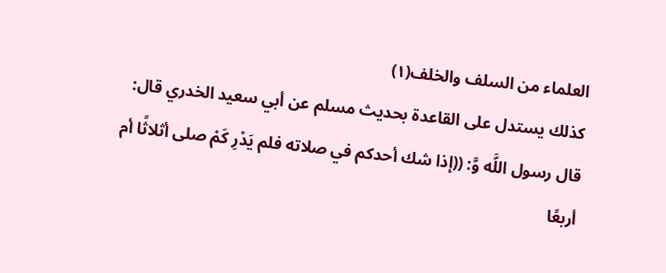العلماء من السلف والخلف(١)
كذلك يستدل على القاعدة بحديث مسلم عن أبي سعيد الخدري قال: قال رسول اللَّه وَّ: ((إذا شك أحدكم في صلاته فلم يَدْرِ كَمْ صلى أثلاثًا أم أربعًا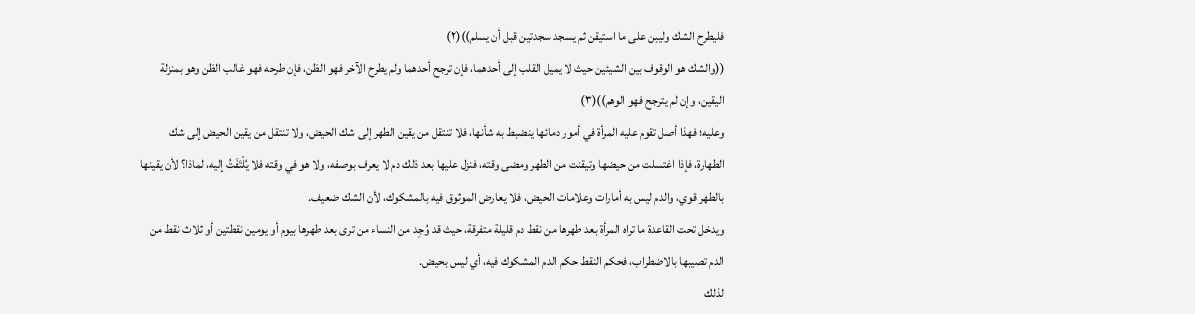فليطرح الشك وليبن على ما استيقن ثم يسجد سجدتين قبل أن يسلم))(٢)
((والشك هو الوقوف بين الشيئين حيث لا يميل القلب إلى أحدهما، فإن ترجح أحدهما ولم يطرح الآخر فهو الظن، فإن طرحه فهو غالب الظن وهو بمنزلة اليقين، وإن لم يترجح فهو الوهم))(٣)
وعليه؛ فهذا أصل تقوم عليه المرأة في أمور دمائها ينضبط به شأنها، فلا تنتقل من يقين الطهر إلى شك الحيض، ولا تنتقل من يقين الحيض إلى شك الطهارة، فإذا اغتسلت من حيضها وتيقنت من الطهر ومضى وقته، فنزل عليها بعد ذلك دم لا يعرف بوصفه، ولا هو في وقته فلا يُلْتَفَتُ إليه، لماذا؟ لأن يقينها بالطهر قوي، والدم ليس به أمارات وعلامات الحيض، فلا يعارض الموثوق فيه بالمشكوك، لأن الشك ضعيف.
ويدخل تحت القاعدة ما تراه المرأة بعد طهرها من نقط دم قليلة متفرقة، حيث قد وُجِد من النساء من ترى بعد طهرها بيوم أو يومين نقطتين أو ثلاث نقط من الدم تصيبها بالاضطراب، فحكم النقط حكم الدم المشكوك فيه، أي ليس بحيض.
لذلك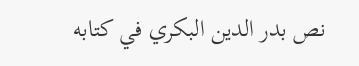نص بدر الدين البكري في كتابه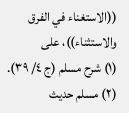((الاستغناء في الفرق والاستثناء))، على
(١) شرح مسلم (ج ٤/ ٣٩).
(٢) مسلم حديث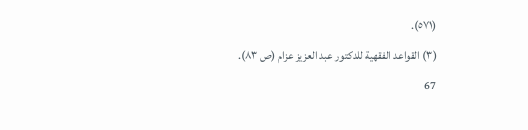(٥٧١).
(٣) القواعد الفقهية للدكتور عبد العزيز عزام (ص ٨٣).
67